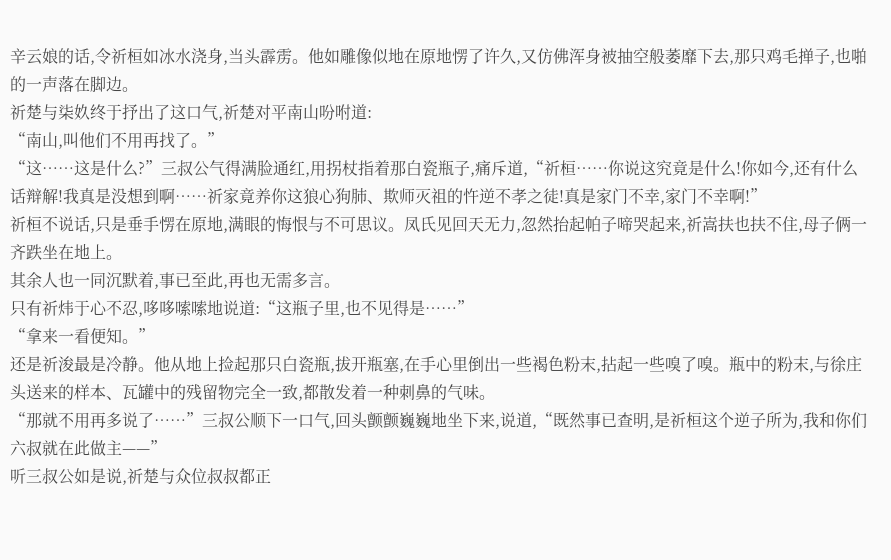辛云娘的话,令祈桓如冰水浇身,当头霹雳。他如雕像似地在原地愣了许久,又仿佛浑身被抽空般萎靡下去,那只鸡毛掸子,也啪的一声落在脚边。
祈楚与柒奺终于抒出了这口气,祈楚对平南山吩咐道:
“南山,叫他们不用再找了。”
“这……这是什么?”三叔公气得满脸通红,用拐杖指着那白瓷瓶子,痛斥道,“祈桓……你说这究竟是什么!你如今,还有什么话辩解!我真是没想到啊……祈家竟养你这狼心狗肺、欺师灭祖的忤逆不孝之徒!真是家门不幸,家门不幸啊!”
祈桓不说话,只是垂手愣在原地,满眼的悔恨与不可思议。凤氏见回天无力,忽然抬起帕子啼哭起来,祈嵩扶也扶不住,母子俩一齐跌坐在地上。
其余人也一同沉默着,事已至此,再也无需多言。
只有祈炜于心不忍,哆哆嗦嗦地说道:“这瓶子里,也不见得是……”
“拿来一看便知。”
还是祈浚最是冷静。他从地上捡起那只白瓷瓶,拔开瓶塞,在手心里倒出一些褐色粉末,拈起一些嗅了嗅。瓶中的粉末,与徐庄头送来的样本、瓦罐中的残留物完全一致,都散发着一种刺鼻的气味。
“那就不用再多说了……”三叔公顺下一口气,回头颤颤巍巍地坐下来,说道,“既然事已查明,是祈桓这个逆子所为,我和你们六叔就在此做主——”
听三叔公如是说,祈楚与众位叔叔都正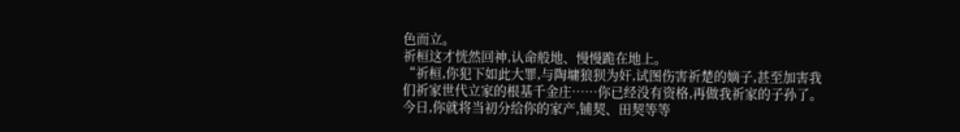色而立。
祈桓这才恍然回神,认命般地、慢慢跪在地上。
“祈桓,你犯下如此大罪,与陶墉狼狈为奸,试图伤害祈楚的嫡子,甚至加害我们祈家世代立家的根基千金庄……你已经没有资格,再做我祈家的子孙了。今日,你就将当初分给你的家产,铺契、田契等等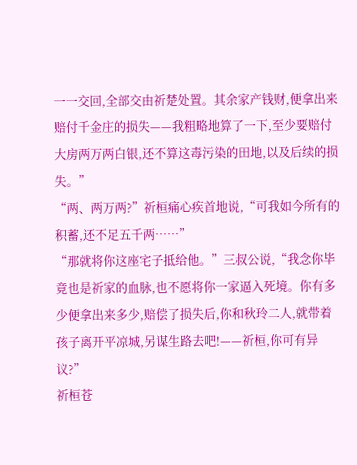一一交回,全部交由祈楚处置。其余家产钱财,便拿出来赔付千金庄的损失——我粗略地算了一下,至少要赔付大房两万两白银,还不算这毒污染的田地,以及后续的损失。”
“两、两万两?”祈桓痛心疾首地说,“可我如今所有的积蓄,还不足五千两……”
“那就将你这座宅子抵给他。”三叔公说,“我念你毕竟也是祈家的血脉,也不愿将你一家逼入死境。你有多少便拿出来多少,赔偿了损失后,你和秋玲二人,就带着孩子离开平凉城,另谋生路去吧!——祈桓,你可有异议?”
祈桓苍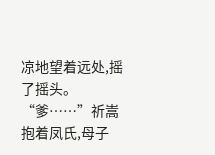凉地望着远处,摇了摇头。
“爹……”祈嵩抱着凤氏,母子